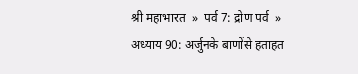श्री महाभारत  »  पर्व 7: द्रोण पर्व  »  अध्याय 90: अर्जुनके बाणोंसे हताहत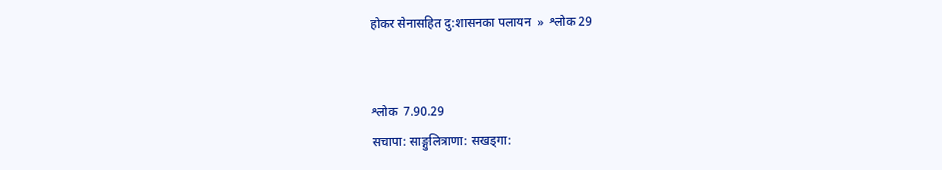होकर सेनासहित दु:शासनका पलायन  »  श्लोक 29


श्लोक  7.90.29
सचापा: साङ्गुलित्राणा: सखड्गा: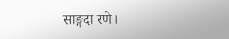साङ्गदा रणे।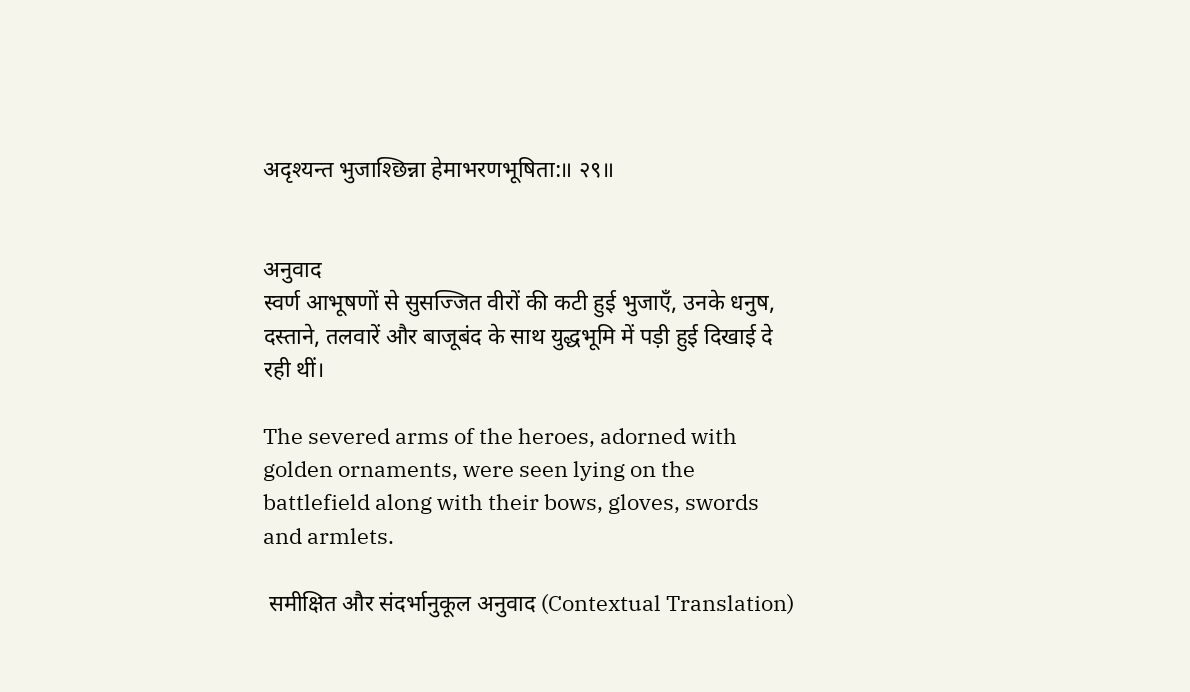अदृश्यन्त भुजाश्छिन्ना हेमाभरणभूषिता:॥ २९॥


अनुवाद
स्वर्ण आभूषणों से सुसज्जित वीरों की कटी हुई भुजाएँ, उनके धनुष, दस्ताने, तलवारें और बाजूबंद के साथ युद्धभूमि में पड़ी हुई दिखाई दे रही थीं।

The severed arms of the heroes, adorned with golden ornaments, were seen lying on the battlefield along with their bows, gloves, swords and armlets.

 समीक्षित और संदर्भानुकूल अनुवाद (Contextual Translation)